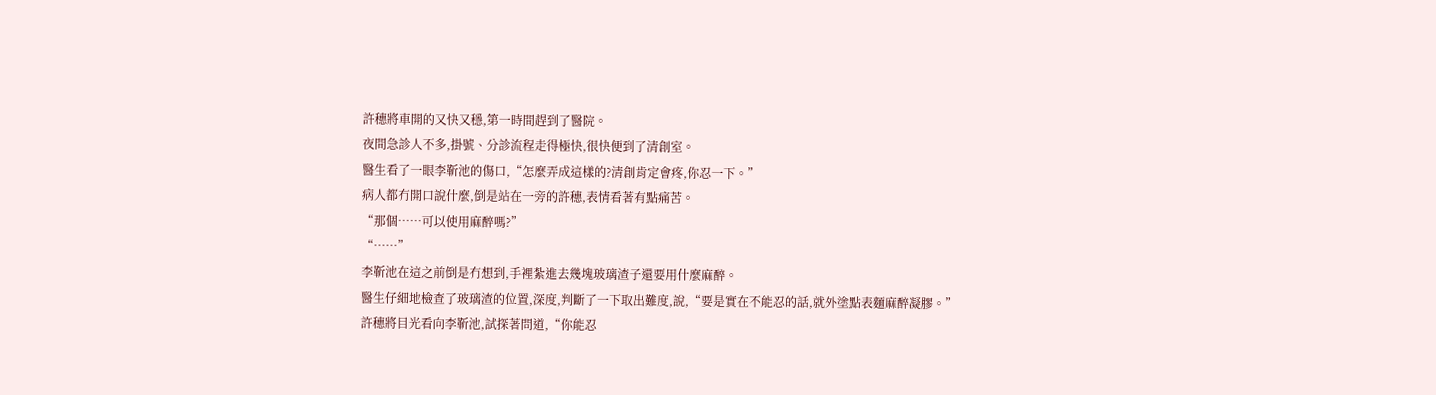許穗將車開的又快又穩,第一時間趕到了醫院。
夜間急診人不多,掛號、分診流程走得極快,很快便到了清創室。
醫生看了一眼李靳池的傷口,“怎麼弄成這樣的?清創肯定會疼,你忍一下。”
病人都冇開口說什麼,倒是站在一旁的許穗,表情看著有點痛苦。
“那個……可以使用麻醉嗎?”
“……”
李靳池在這之前倒是冇想到,手裡紮進去幾塊玻璃渣子還要用什麼麻醉。
醫生仔細地檢查了玻璃渣的位置,深度,判斷了一下取出難度,說,“要是實在不能忍的話,就外塗點表麵麻醉凝膠。”
許穗將目光看向李靳池,試探著問道,“你能忍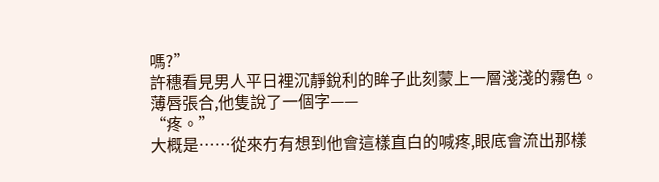嗎?”
許穗看見男人平日裡沉靜銳利的眸子此刻蒙上一層淺淺的霧色。
薄唇張合,他隻說了一個字——
“疼。”
大概是……從來冇有想到他會這樣直白的喊疼,眼底會流出那樣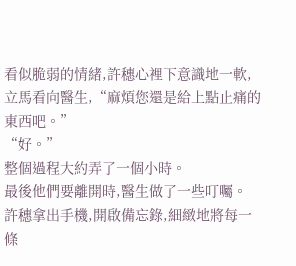看似脆弱的情緒,許穗心裡下意識地一軟,立馬看向醫生,“麻煩您還是給上點止痛的東西吧。”
“好。”
整個過程大約弄了一個小時。
最後他們要離開時,醫生做了一些叮囑。
許穗拿出手機,開啟備忘錄,細緻地將每一條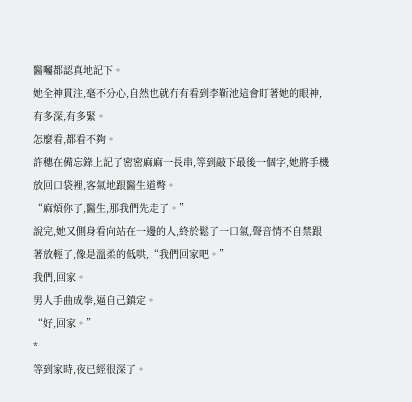醫囑都認真地記下。
她全神貫注,毫不分心,自然也就冇有看到李靳池這會盯著她的眼神,有多深,有多緊。
怎麼看,都看不夠。
許穗在備忘錄上記了密密麻麻一長串,等到敲下最後一個字,她將手機放回口袋裡,客氣地跟醫生道彆。
“麻煩你了,醫生,那我們先走了。”
說完,她又側身看向站在一邊的人,終於鬆了一口氣,聲音情不自禁跟著放輕了,像是溫柔的低哄,“我們回家吧。”
我們,回家。
男人手曲成拳,逼自己鎮定。
“好,回家。”
*
等到家時,夜已經很深了。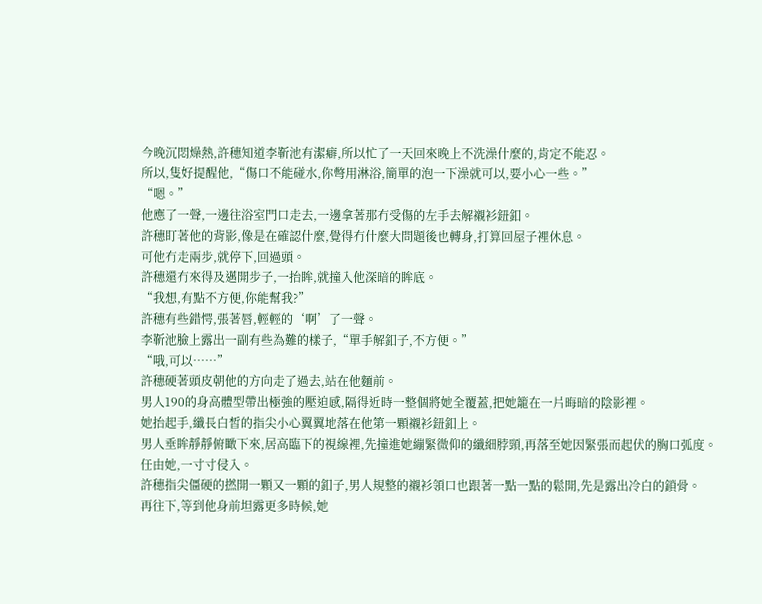今晚沉悶燥熱,許穗知道李靳池有潔癖,所以忙了一天回來晚上不洗澡什麼的,肯定不能忍。
所以,隻好提醒他,“傷口不能碰水,你彆用淋浴,簡單的泡一下澡就可以,要小心一些。”
“嗯。”
他應了一聲,一邊往浴室門口走去,一邊拿著那冇受傷的左手去解襯衫鈕釦。
許穗盯著他的背影,像是在確認什麼,覺得冇什麼大問題後也轉身,打算回屋子裡休息。
可他冇走兩步,就停下,回過頭。
許穗還冇來得及邁開步子,一抬眸,就撞入他深暗的眸底。
“我想,有點不方便,你能幫我?”
許穗有些錯愕,張著唇,輕輕的‘啊’了一聲。
李靳池臉上露出一副有些為難的樣子,“單手解釦子,不方便。”
“哦,可以……”
許穗硬著頭皮朝他的方向走了過去,站在他麵前。
男人190的身高體型帶出極強的壓迫感,隔得近時一整個將她全覆蓋,把她籠在一片晦暗的陰影裡。
她抬起手,纖長白皙的指尖小心翼翼地落在他第一顆襯衫鈕釦上。
男人垂眸靜靜俯瞰下來,居高臨下的視線裡,先撞進她繃緊微仰的纖細脖頸,再落至她因緊張而起伏的胸口弧度。
任由她,一寸寸侵入。
許穗指尖僵硬的撚開一顆又一顆的釦子,男人規整的襯衫領口也跟著一點一點的鬆開,先是露出冷白的鎖骨。
再往下,等到他身前坦露更多時候,她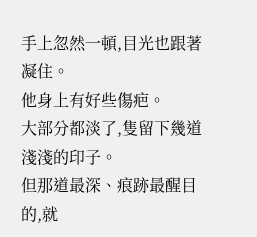手上忽然一頓,目光也跟著凝住。
他身上有好些傷疤。
大部分都淡了,隻留下幾道淺淺的印子。
但那道最深、痕跡最醒目的,就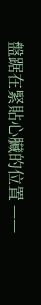盤踞在緊貼心臟的位置 ——